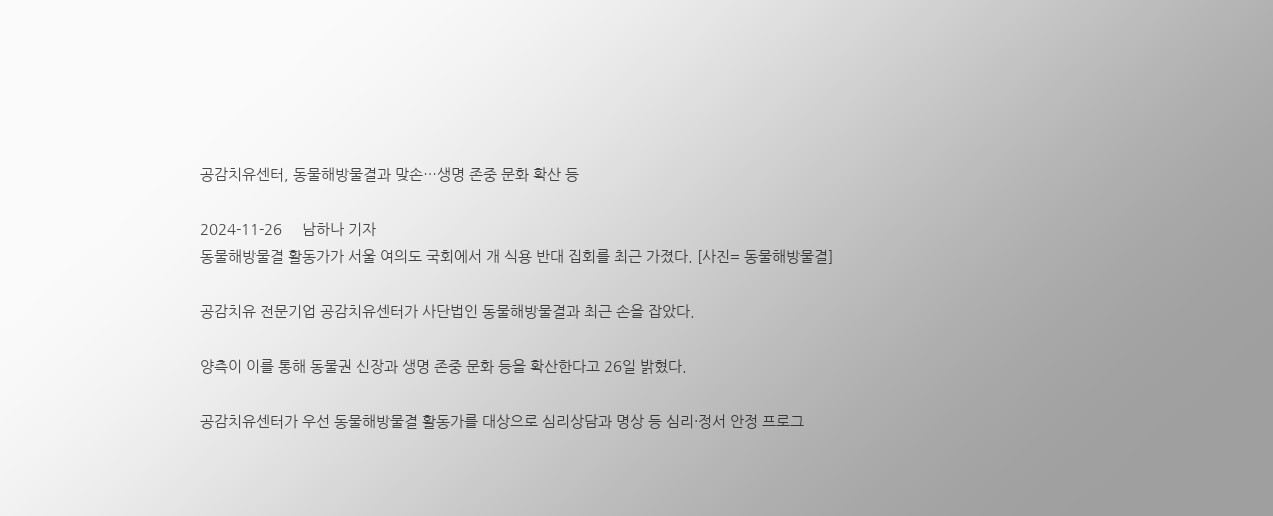공감치유센터, 동물해방물결과 맞손…생명 존중 문화 확산 등

2024-11-26     남하나 기자
동물해방물결 활동가가 서울 여의도 국회에서 개 식용 반대 집회를 최근 가졌다. [사진= 동물해방물결]

공감치유 전문기업 공감치유센터가 사단법인 동물해방물결과 최근 손을 잡았다.

양측이 이를 통해 동물권 신장과 생명 존중 문화 등을 확산한다고 26일 밝혔다.

공감치유센터가 우선 동물해방물결 활동가를 대상으로 심리상담과 명상 등 심리·정서 안정 프로그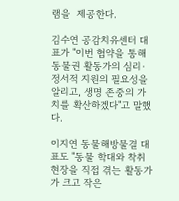램을  제공한다.

김수연 공감치유센터 대표가 "이번 협약을 통해 동물권 활동가의 심리·정서적 지원의 필요성을 알리고, 생명 존중의 가치를 확산하겠다"고 말했다.

이지연 동물해방물결 대표도 "동물 학대와 착취 현장을 직접 겪는 활동가가 크고 작은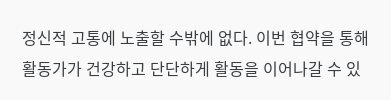정신적 고통에 노출할 수밖에 없다. 이번 협약을 통해 활동가가 건강하고 단단하게 활동을 이어나갈 수 있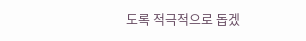도록 적극적으로 돕겠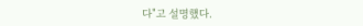다"고 설명했다.